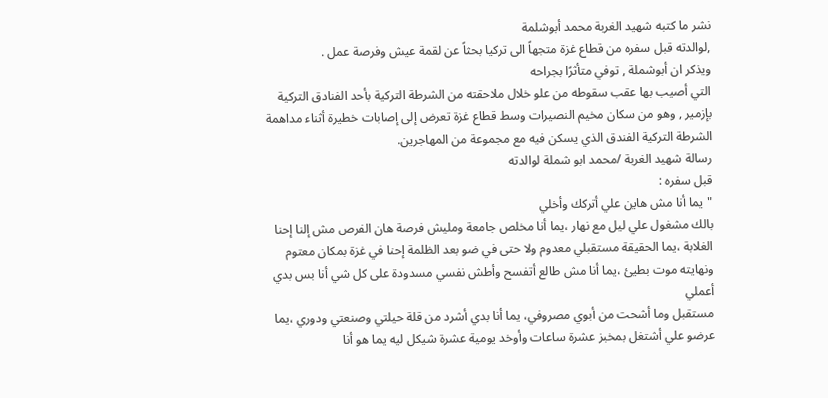نشر ما كتبه شهيد الغربة محمد أبوشلمة
,لوالدته قبل سفره من قطاع غزة متجهاً الى تركيا بحثاً عن لقمة عيش وفرصة عمل .
ويذكر ان أبوشملة , توفي متأثرًا بجراحه
التي أصيب بها عقب سقوطه من علو خلال ملاحقته من الشرطة التركية بأحد الفنادق التركية
بإزمير , وهو من سكان مخيم النصيرات وسط قطاع غزة تعرض إلى إصابات خطيرة أثناء مداهمة
الشرطة التركية الفندق الذي يسكن فيه مع مجموعة من المهاجرين.
رسالة شهيد الغربة /محمد ابو شملة لوالدته
قبل سفره :
"يما أنا مش هاين علي أتركك وأخلي
بالك مشغول علي ليل مع نهار ،يما أنا مخلص جامعة ومليش فرصة هان الفرص مش إلنا إحنا
الغلابة ،يما الحقيقة مستقبلي معدوم ولا حتى في ضو بعد الظلمة إحنا في غزة بمكان معتوم
ونهايته موت بطيئ ،يما أنا مش طالع أتفسح وأطش نفسي مسدودة على كل شي أنا بس بدي أعملي
مستقبل وما أشحت من أبوي مصروفي، يما أنا بدي أشرد من قلة حيلتي وصنعتي ودوري ،يما
عرضو علي أشتغل بمخبز عشرة ساعات وأوخد يومية عشرة شيكل ليه يما هو أنا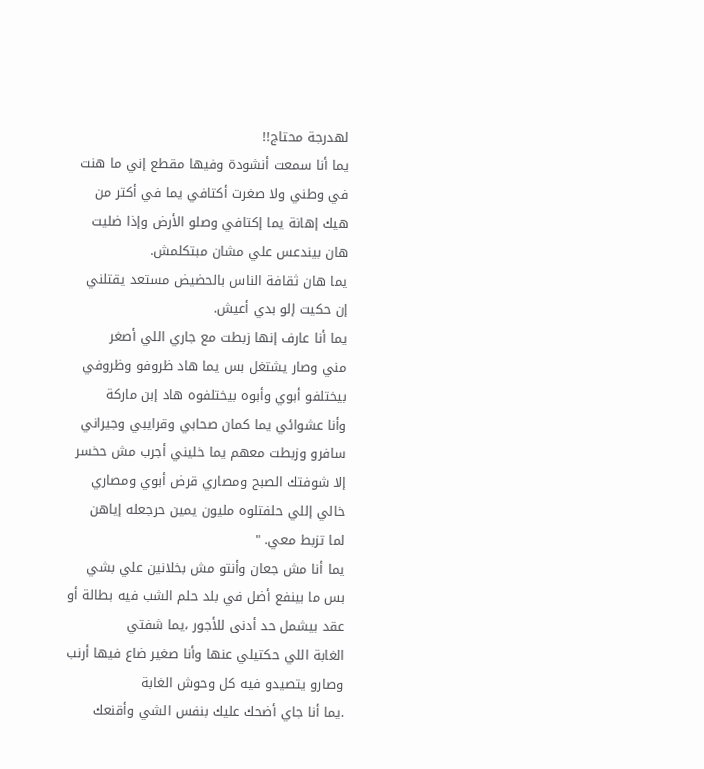لهدرجة محتاج!!
يما أنا سمعت أنشودة وفيها مقطع إني ما هنت في وطني ولا صغرت أكتافي يما في أكتر من
هيك إهانة يما إكتافي وصلو الأرض وإذا ضليت هان بيندعس علي مشان مبتكلمش.
يما هان ثقافة الناس بالحضيض مستعد يقتلني
إن حكيت إلو بدي أعيش.
يما أنا عارف إنها زبطت مع جاري اللي أصغر
مني وصار يشتغل بس يما هاد ظروفو وظروفي بيختلفو أبوي وأبوه بيختلفوه هاد إبن ماركة
وأنا عشوائي يما كمان صحابي وقرايبي وجيراني سافرو وزبطت معهم يما خليني أجرب مش حخسر
إلا شوفتك الصبح ومصاري قرض أبوي ومصاري خالي إللي حلفتلوه مليون يمين حرجعله إياهن
لما تزبط معي. "
يما أنا مش جعان وأنتو مش بخلانين علي بشي
بس ما بينفع أضل في بلد حلم الشب فيه بطالة أو عقد بيشمل حد أدنى للأجور ،يما شفتي
الغابة اللي حكتيلي عنها وأنا صغير ضاع فيها أرنب وصارو يتصيدو فيه كل وحوش الغابة
.يما أنا جاي أضحك عليك بنفس الشي وأقنعك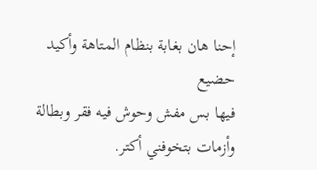إحنا هان بغابة بنظام المتاهة وأكيد حضيع
فيها بس مفش وحوش فيه فقر وبطالة وأزمات بتخوفني أكتر.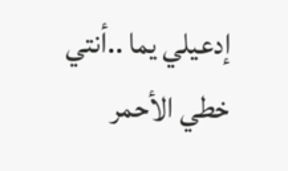إدعيلي يما ..أنتي خطي الأحمر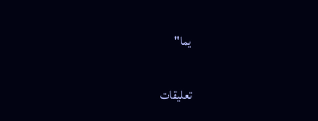يما"

تعليقات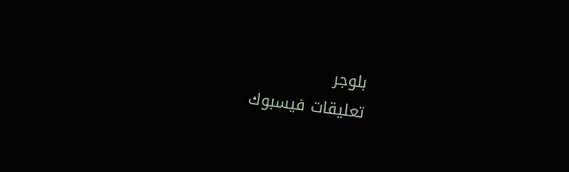بلوجر
تعليقات فيسبوك